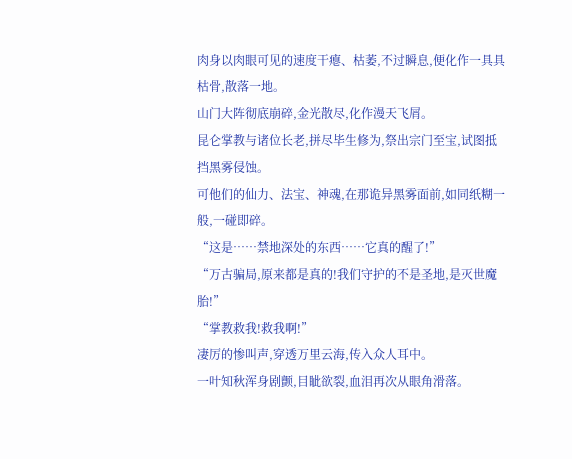肉身以肉眼可见的速度干瘪、枯萎,不过瞬息,便化作一具具枯骨,散落一地。
山门大阵彻底崩碎,金光散尽,化作漫天飞屑。
昆仑掌教与诸位长老,拼尽毕生修为,祭出宗门至宝,试图抵挡黑雾侵蚀。
可他们的仙力、法宝、神魂,在那诡异黑雾面前,如同纸糊一般,一碰即碎。
“这是……禁地深处的东西……它真的醒了!”
“万古骗局,原来都是真的!我们守护的不是圣地,是灭世魔胎!”
“掌教救我!救我啊!”
凄厉的惨叫声,穿透万里云海,传入众人耳中。
一叶知秋浑身剧颤,目眦欲裂,血泪再次从眼角滑落。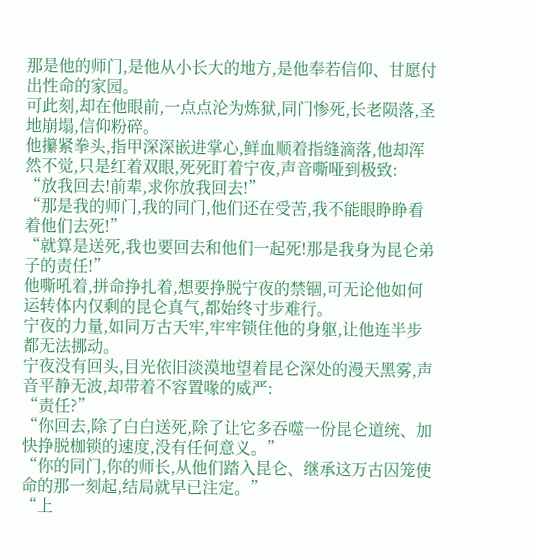那是他的师门,是他从小长大的地方,是他奉若信仰、甘愿付出性命的家园。
可此刻,却在他眼前,一点点沦为炼狱,同门惨死,长老陨落,圣地崩塌,信仰粉碎。
他攥紧拳头,指甲深深嵌进掌心,鲜血顺着指缝滴落,他却浑然不觉,只是红着双眼,死死盯着宁夜,声音嘶哑到极致:
“放我回去!前辈,求你放我回去!”
“那是我的师门,我的同门,他们还在受苦,我不能眼睁睁看着他们去死!”
“就算是送死,我也要回去和他们一起死!那是我身为昆仑弟子的责任!”
他嘶吼着,拼命挣扎着,想要挣脱宁夜的禁锢,可无论他如何运转体内仅剩的昆仑真气,都始终寸步难行。
宁夜的力量,如同万古天牢,牢牢锁住他的身躯,让他连半步都无法挪动。
宁夜没有回头,目光依旧淡漠地望着昆仑深处的漫天黑雾,声音平静无波,却带着不容置喙的威严:
“责任?”
“你回去,除了白白送死,除了让它多吞噬一份昆仑道统、加快挣脱枷锁的速度,没有任何意义。”
“你的同门,你的师长,从他们踏入昆仑、继承这万古囚笼使命的那一刻起,结局就早已注定。”
“上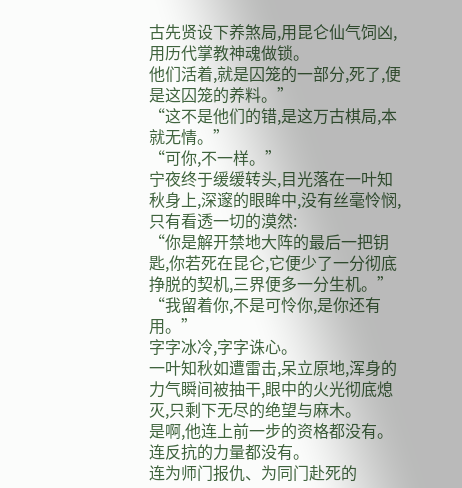古先贤设下养煞局,用昆仑仙气饲凶,用历代掌教神魂做锁。
他们活着,就是囚笼的一部分,死了,便是这囚笼的养料。”
“这不是他们的错,是这万古棋局,本就无情。”
“可你,不一样。”
宁夜终于缓缓转头,目光落在一叶知秋身上,深邃的眼眸中,没有丝毫怜悯,只有看透一切的漠然:
“你是解开禁地大阵的最后一把钥匙,你若死在昆仑,它便少了一分彻底挣脱的契机,三界便多一分生机。”
“我留着你,不是可怜你,是你还有用。”
字字冰冷,字字诛心。
一叶知秋如遭雷击,呆立原地,浑身的力气瞬间被抽干,眼中的火光彻底熄灭,只剩下无尽的绝望与麻木。
是啊,他连上前一步的资格都没有。
连反抗的力量都没有。
连为师门报仇、为同门赴死的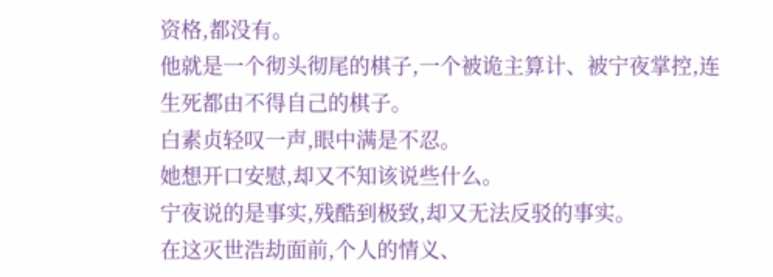资格,都没有。
他就是一个彻头彻尾的棋子,一个被诡主算计、被宁夜掌控,连生死都由不得自己的棋子。
白素贞轻叹一声,眼中满是不忍。
她想开口安慰,却又不知该说些什么。
宁夜说的是事实,残酷到极致,却又无法反驳的事实。
在这灭世浩劫面前,个人的情义、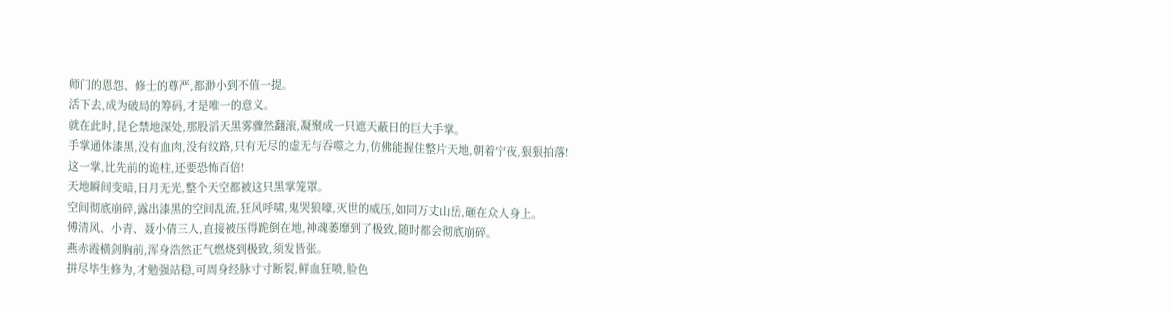师门的恩怨、修士的尊严,都渺小到不值一提。
活下去,成为破局的筹码,才是唯一的意义。
就在此时,昆仑禁地深处,那股滔天黑雾骤然翻滚,凝聚成一只遮天蔽日的巨大手掌。
手掌通体漆黑,没有血肉,没有纹路,只有无尽的虚无与吞噬之力,仿佛能握住整片天地,朝着宁夜,狠狠拍落!
这一掌,比先前的诡柱,还要恐怖百倍!
天地瞬间变暗,日月无光,整个天空都被这只黑掌笼罩。
空间彻底崩碎,露出漆黑的空间乱流,狂风呼啸,鬼哭狼嚎,灭世的威压,如同万丈山岳,砸在众人身上。
傅清风、小青、聂小倩三人,直接被压得跪倒在地,神魂萎靡到了极致,随时都会彻底崩碎。
燕赤霞横剑胸前,浑身浩然正气燃烧到极致,须发皆张。
拼尽毕生修为,才勉强站稳,可周身经脉寸寸断裂,鲜血狂喷,脸色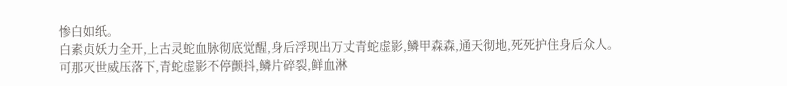惨白如纸。
白素贞妖力全开,上古灵蛇血脉彻底觉醒,身后浮现出万丈青蛇虚影,鳞甲森森,通天彻地,死死护住身后众人。
可那灭世威压落下,青蛇虚影不停颤抖,鳞片碎裂,鲜血淋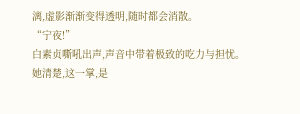漓,虚影渐渐变得透明,随时都会消散。
“宁夜!”
白素贞嘶吼出声,声音中带着极致的吃力与担忧。
她清楚,这一掌,是